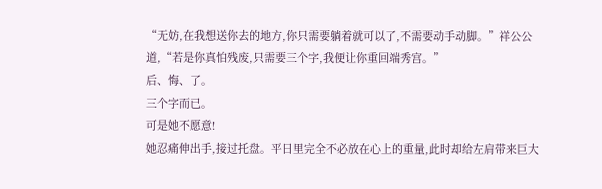“无妨,在我想送你去的地方,你只需要躺着就可以了,不需要动手动脚。”祥公公道,“若是你真怕残废,只需要三个字,我便让你重回端秀宫。”
后、悔、了。
三个字而已。
可是她不愿意!
她忍痛伸出手,接过托盘。平日里完全不必放在心上的重量,此时却给左肩带来巨大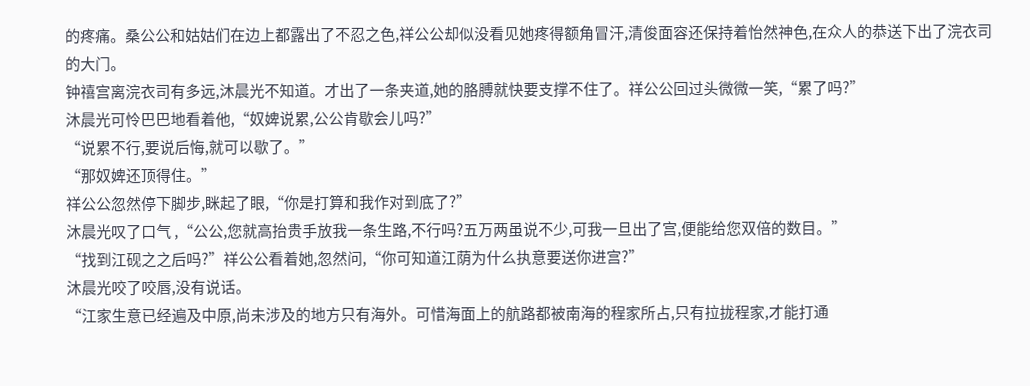的疼痛。桑公公和姑姑们在边上都露出了不忍之色,祥公公却似没看见她疼得额角冒汗,清俊面容还保持着怡然神色,在众人的恭送下出了浣衣司的大门。
钟禧宫离浣衣司有多远,沐晨光不知道。才出了一条夹道,她的胳膊就快要支撑不住了。祥公公回过头微微一笑,“累了吗?”
沐晨光可怜巴巴地看着他,“奴婢说累,公公肯歇会儿吗?”
“说累不行,要说后悔,就可以歇了。”
“那奴婢还顶得住。”
祥公公忽然停下脚步,眯起了眼,“你是打算和我作对到底了?”
沐晨光叹了口气 ,“公公,您就高抬贵手放我一条生路,不行吗?五万两虽说不少,可我一旦出了宫,便能给您双倍的数目。”
“找到江砚之之后吗?”祥公公看着她,忽然问,“你可知道江荫为什么执意要送你进宫?”
沐晨光咬了咬唇,没有说话。
“江家生意已经遍及中原,尚未涉及的地方只有海外。可惜海面上的航路都被南海的程家所占,只有拉拢程家,才能打通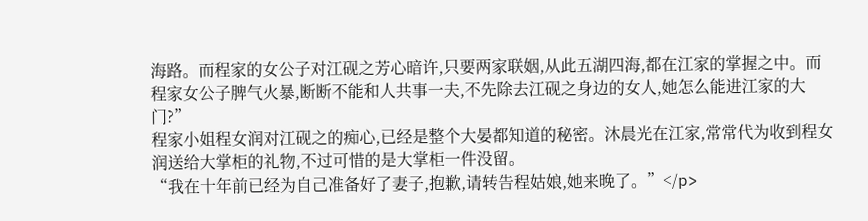海路。而程家的女公子对江砚之芳心暗许,只要两家联姻,从此五湖四海,都在江家的掌握之中。而程家女公子脾气火暴,断断不能和人共事一夫,不先除去江砚之身边的女人,她怎么能进江家的大门?”
程家小姐程女润对江砚之的痴心,已经是整个大晏都知道的秘密。沐晨光在江家,常常代为收到程女润送给大掌柜的礼物,不过可惜的是大掌柜一件没留。
“我在十年前已经为自己准备好了妻子,抱歉,请转告程姑娘,她来晚了。”</p>